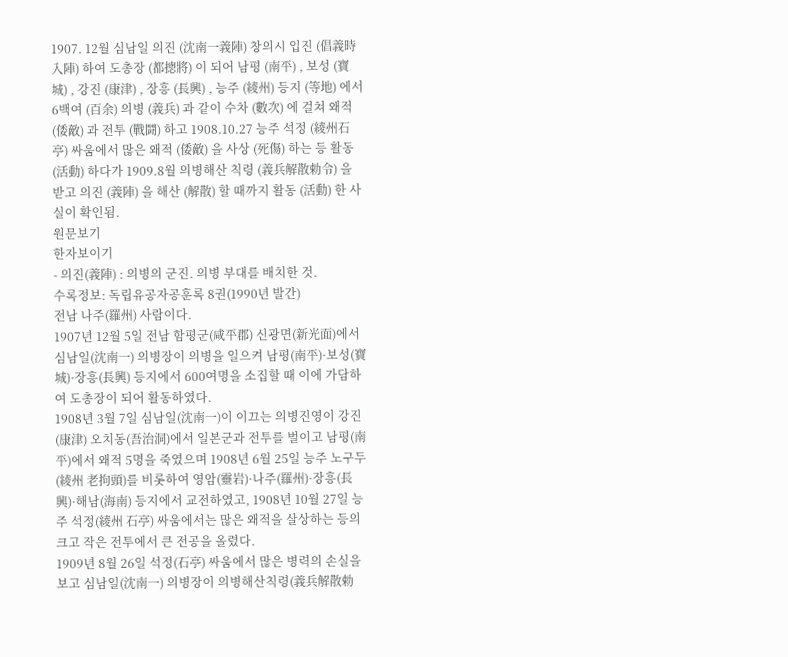1907. 12월 심남일 의진 (沈南一義陣) 창의시 입진 (倡義時入陣) 하여 도총장 (都摠將) 이 되어 남평 (南平) , 보성 (寶城) , 강진 (康津) , 장흥 (長興) , 능주 (綾州) 등지 (等地) 에서 6백여 (百余) 의병 (義兵) 과 같이 수차 (數次) 에 걸쳐 왜적 (倭敵) 과 전투 (戰鬪) 하고 1908.10.27 능주 석정 (綾州石亭) 싸움에서 많은 왜적 (倭敵) 을 사상 (死傷) 하는 등 활동 (活動) 하다가 1909.8월 의병해산 칙령 (義兵解散勅令) 을 받고 의진 (義陣) 을 해산 (解散) 할 때까지 활동 (活動) 한 사실이 확인됨.
원문보기
한자보이기
- 의진(義陣) : 의병의 군진. 의병 부대를 배치한 것.
수록정보: 독립유공자공훈록 8권(1990년 발간)
전남 나주(羅州) 사람이다.
1907년 12월 5일 전남 함평군(咸平郡) 신광면(新光面)에서 심남일(沈南一) 의병장이 의병을 일으켜 남평(南平)·보성(寶城)·장흥(長興) 등지에서 600여명을 소집할 때 이에 가담하여 도총장이 되어 활동하였다.
1908년 3월 7일 심남일(沈南一)이 이끄는 의병진영이 강진(康津) 오치동(吾治洞)에서 일본군과 전투를 벌이고 남평(南平)에서 왜적 5명을 죽였으며 1908년 6월 25일 능주 노구두(綾州 老拘頭)를 비롯하여 영암(靈岩)·나주(羅州)·장흥(長興)·해남(海南) 등지에서 교전하였고, 1908년 10월 27일 능주 석정(綾州 石亭) 싸움에서는 많은 왜적을 살상하는 등의 크고 작은 전투에서 큰 전공을 올렸다.
1909년 8월 26일 석정(石亭) 싸움에서 많은 병력의 손실을 보고 심남일(沈南一) 의병장이 의병해산칙령(義兵解散勅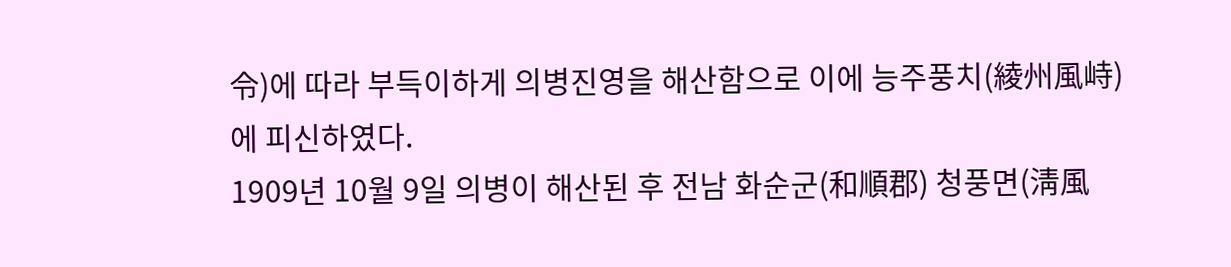令)에 따라 부득이하게 의병진영을 해산함으로 이에 능주풍치(綾州風峙)에 피신하였다.
1909년 10월 9일 의병이 해산된 후 전남 화순군(和順郡) 청풍면(淸風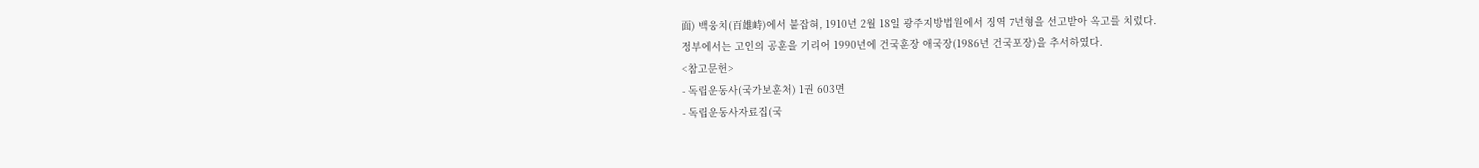面) 백웅치(百雄峙)에서 붙잡혀, 1910년 2월 18일 광주지방법원에서 징역 7년형을 선고받아 옥고를 치렀다.
정부에서는 고인의 공훈을 기리어 1990년에 건국훈장 애국장(1986년 건국포장)을 추서하였다.
<참고문헌>
- 독립운동사(국가보훈처) 1권 603면
- 독립운동사자료집(국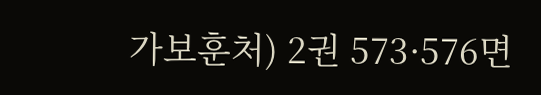가보훈처) 2권 573·576면